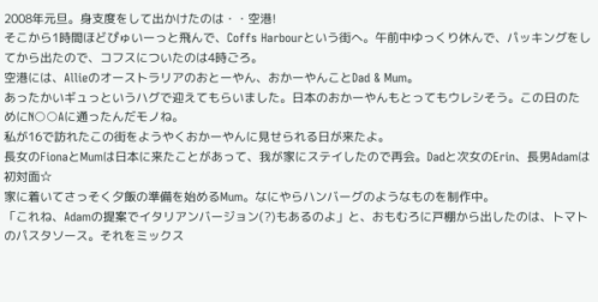2008年元旦。身支度をして出かけたのは・・空港!
そこから1時間ほどぴゅいーっと飛んで、Coffs Harbourという街へ。午前中ゆっくり休んで、パッキングをしてから出たので、コフスについたのは4時ごろ。
空港には、Allieのオーストラリアのおとーやん、おかーやんことDad & Mum。
あったかいギュっというハグで迎えてもらいました。日本のおかーやんもとってもウレシそう。この日のためにN○○Aに通ったんだモノね。
私が16で訪れたこの街をようやくおかーやんに見せられる日が来たよ。
長女のFionaとMumは日本に来たことがあって、我が家にステイしたので再会。Dadと次女のErin、長男Adamは初対面☆
家に着いてさっそく夕飯の準備を始めるMum。なにやらハンバーグのようなものを制作中。
「これね、Adamの提案でイタリアンバージョン(?)もあるのよ」と、おもむろに戸棚から出したのは、トマトのパスタソース。それをミックス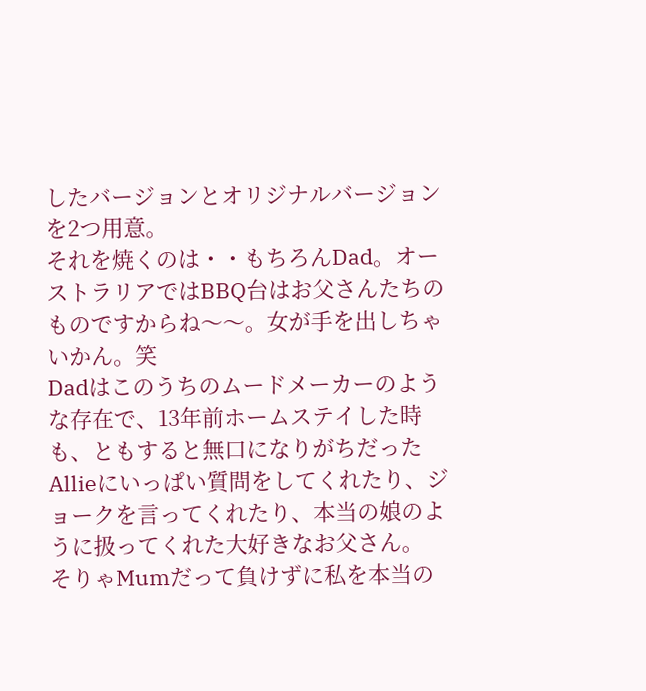したバージョンとオリジナルバージョンを2つ用意。
それを焼くのは・・もちろんDad。オーストラリアではBBQ台はお父さんたちのものですからね〜〜。女が手を出しちゃいかん。笑
Dadはこのうちのムードメーカーのような存在で、13年前ホームステイした時も、ともすると無口になりがちだったAllieにいっぱい質問をしてくれたり、ジョークを言ってくれたり、本当の娘のように扱ってくれた大好きなお父さん。
そりゃMumだって負けずに私を本当の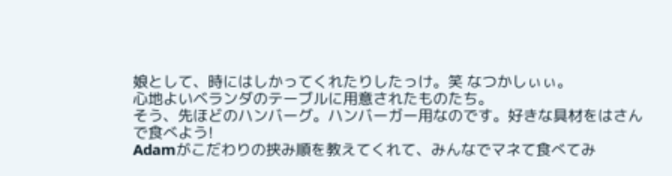娘として、時にはしかってくれたりしたっけ。笑 なつかしぃぃ。
心地よいベランダのテーブルに用意されたものたち。
そう、先ほどのハンバーグ。ハンバーガー用なのです。好きな具材をはさんで食べよう!
Adamがこだわりの挟み順を教えてくれて、みんなでマネて食べてみ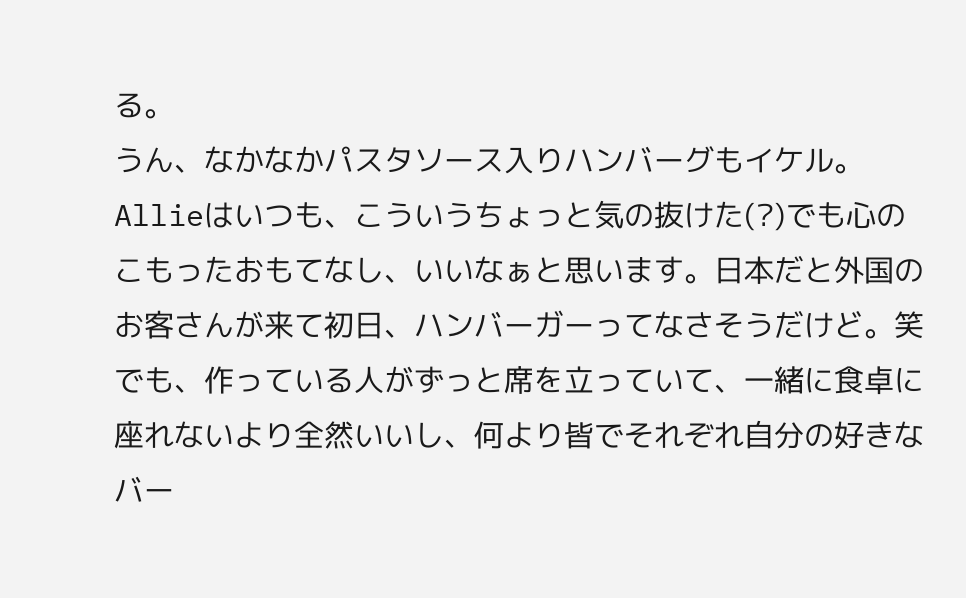る。
うん、なかなかパスタソース入りハンバーグもイケル。
Allieはいつも、こういうちょっと気の抜けた(?)でも心のこもったおもてなし、いいなぁと思います。日本だと外国のお客さんが来て初日、ハンバーガーってなさそうだけど。笑 でも、作っている人がずっと席を立っていて、一緒に食卓に座れないより全然いいし、何より皆でそれぞれ自分の好きなバー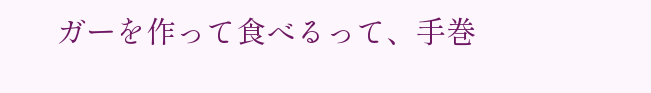ガーを作って食べるって、手巻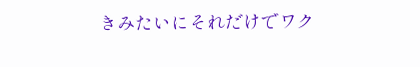きみたいにそれだけでワク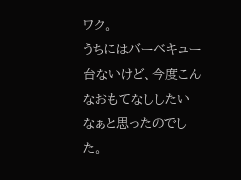ワク。
うちにはバーベキュー台ないけど、今度こんなおもてなししたいなぁと思ったのでした。